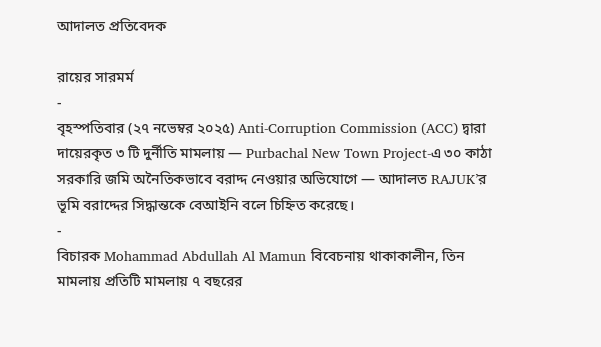আদালত প্রতিবেদক

রায়ের সারমর্ম
-
বৃহস্পতিবার (২৭ নভেম্বর ২০২৫) Anti-Corruption Commission (ACC) দ্বারা দায়েরকৃত ৩ টি দুর্নীতি মামলায় — Purbachal New Town Project-এ ৩০ কাঠা সরকারি জমি অনৈতিকভাবে বরাদ্দ নেওয়ার অভিযোগে — আদালত RAJUK’র ভূমি বরাদ্দের সিদ্ধান্তকে বেআইনি বলে চিহ্নিত করেছে।
-
বিচারক Mohammad Abdullah Al Mamun বিবেচনায় থাকাকালীন, তিন মামলায় প্রতিটি মামলায় ৭ বছরের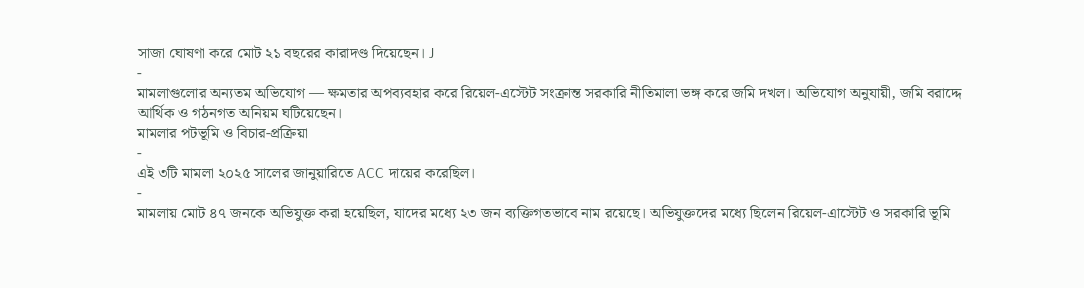সাজা ঘোষণা করে মোট ২১ বছরের কারাদণ্ড দিয়েছেন। J
-
মামলাগুলোর অন্যতম অভিযোগ — ক্ষমতার অপব্যবহার করে রিয়েল-এস্টেট সংক্রান্ত সরকারি নীতিমালা ভঙ্গ করে জমি দখল। অভিযোগ অনুযায়ী, জমি বরাদ্দে আর্থিক ও গঠনগত অনিয়ম ঘটিয়েছেন।
মামলার পটভূমি ও বিচার-প্রক্রিয়া
-
এই ৩টি মামলা ২০২৫ সালের জানুয়ারিতে ACC দায়ের করেছিল।
-
মামলায় মোট ৪৭ জনকে অভিযুক্ত করা হয়েছিল, যাদের মধ্যে ২৩ জন ব্যক্তিগতভাবে নাম রয়েছে। অভিযুক্তদের মধ্যে ছিলেন রিয়েল-এাস্টেট ও সরকারি ভূমি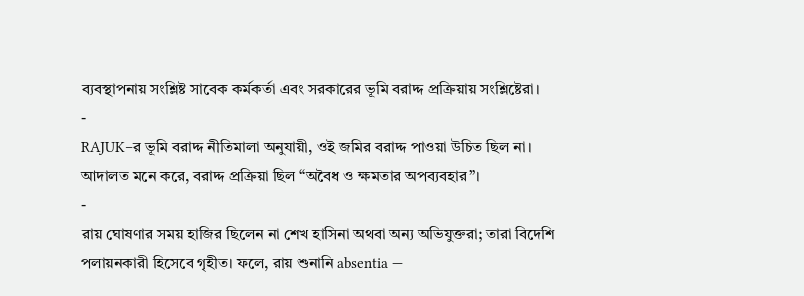ব্যবস্থাপনায় সংশ্লিষ্ট সাবেক কর্মকর্তা এবং সরকারের ভূমি বরাদ্দ প্রক্রিয়ায় সংশ্লিষ্টেরা।
-
RAJUK–র ভূমি বরাদ্দ নীতিমালা অনুযায়ী, ওই জমির বরাদ্দ পাওয়া উচিত ছিল না। আদালত মনে করে, বরাদ্দ প্রক্রিয়া ছিল “অবৈধ ও ক্ষমতার অপব্যবহার”।
-
রায় ঘোষণার সময় হাজির ছিলেন না শেখ হাসিনা অথবা অন্য অভিযুক্তরা; তারা বিদেশি পলায়নকারী হিসেবে গৃহীত। ফলে, রায় শুনানি absentia —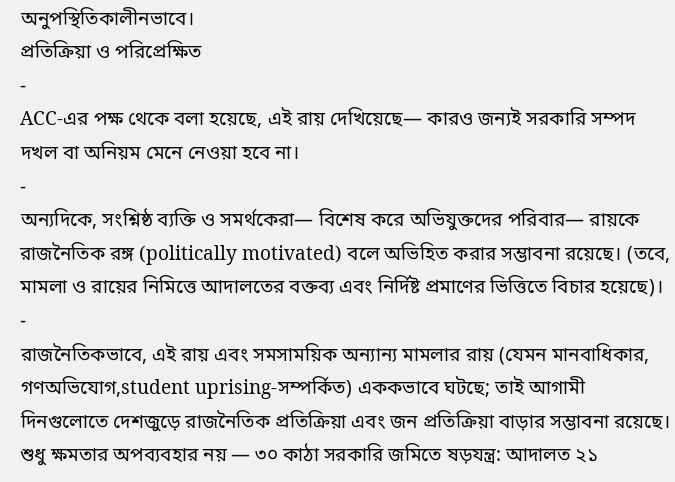অনুপস্থিতিকালীনভাবে।
প্রতিক্রিয়া ও পরিপ্রেক্ষিত
-
ACC-এর পক্ষ থেকে বলা হয়েছে, এই রায় দেখিয়েছে— কারও জন্যই সরকারি সম্পদ দখল বা অনিয়ম মেনে নেওয়া হবে না।
-
অন্যদিকে, সংশ্নিষ্ঠ ব্যক্তি ও সমর্থকেরা— বিশেষ করে অভিযুক্তদের পরিবার— রায়কে রাজনৈতিক রঙ্গ (politically motivated) বলে অভিহিত করার সম্ভাবনা রয়েছে। (তবে, মামলা ও রায়ের নিমিত্তে আদালতের বক্তব্য এবং নির্দিষ্ট প্রমাণের ভিত্তিতে বিচার হয়েছে)।
-
রাজনৈতিকভাবে, এই রায় এবং সমসাময়িক অন্যান্য মামলার রায় (যেমন মানবাধিকার, গণঅভিযোগ,student uprising-সম্পর্কিত) এককভাবে ঘটছে; তাই আগামী দিনগুলোতে দেশজুড়ে রাজনৈতিক প্রতিক্রিয়া এবং জন প্রতিক্রিয়া বাড়ার সম্ভাবনা রয়েছে।
শুধু ক্ষমতার অপব্যবহার নয় — ৩০ কাঠা সরকারি জমিতে ষড়যন্ত্র: আদালত ২১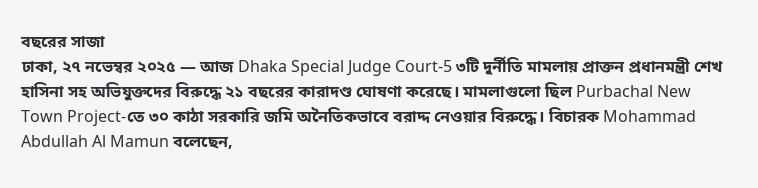বছরের সাজা
ঢাকা, ২৭ নভেম্বর ২০২৫ — আজ Dhaka Special Judge Court-5 ৩টি দুর্নীতি মামলায় প্রাক্তন প্রধানমন্ত্রী শেখ হাসিনা সহ অভিযুক্তদের বিরুদ্ধে ২১ বছরের কারাদণ্ড ঘোষণা করেছে। মামলাগুলো ছিল Purbachal New Town Project-তে ৩০ কাঠা সরকারি জমি অনৈতিকভাবে বরাদ্দ নেওয়ার বিরুদ্ধে। বিচারক Mohammad Abdullah Al Mamun বলেছেন,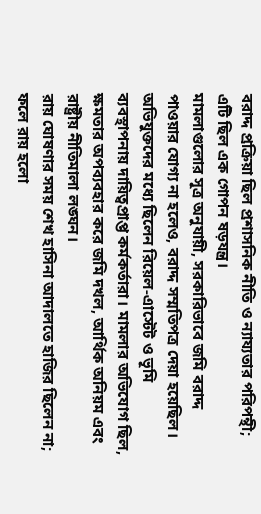বরাদ্দ প্রক্রিয়া ছিল প্রশাসনিক নীতি ও ন্যায্যতার পরিপন্থী; এটি ছিল এক গোপন ষড়যন্ত্র।
মামলাগুলোর সূত্র অনুযায়ী, সরকারিভাবে জমি বরাদ্দ পাওয়ার যোগ্য না হলেও, বরাদ্দ সম্মতিপত্র দেয়া হয়েছিল। অভিযুক্তদের মধ্যে ছিলেন রিয়েল-এাস্টেট ও ভূমি ব্যবস্থাপনায় দায়িত্বপ্রাপ্ত কর্মকর্তারা। মামলার অভিযোগ ছিল, ক্ষমতার অপব্যবহার করে জমি দখল, আর্থিক অনিয়ম এবং রাষ্ট্রীয় নীতিমালা লঙ্ঘন।
রায় ঘোষণার সময় শেখ হাসিনা আদালতে হাজির ছিলেন না; ফলে রায় হলো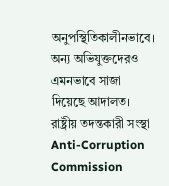অনুপস্থিতিকালীনভাবে। অন্য অভিযুক্তদেরও এমনভাবে সাজা দিয়েছে আদালত। রাষ্ট্রীয় তদন্তকারী সংস্থা Anti-Corruption Commission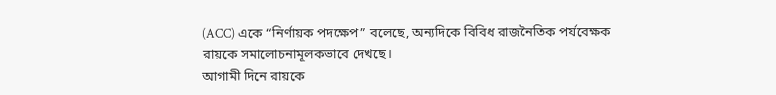(ACC) একে “নির্ণায়ক পদক্ষেপ” বলেছে, অন্যদিকে বিবিধ রাজনৈতিক পর্যবেক্ষক রায়কে সমালোচনামূলকভাবে দেখছে।
আগামী দিনে রায়কে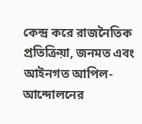কেন্দ্র করে রাজনৈতিক প্রতিক্রিয়া, জনমত এবং আইনগত আপিল-আন্দোলনের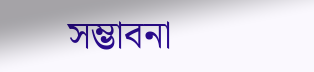সম্ভাবনা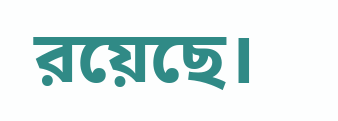রয়েছে।